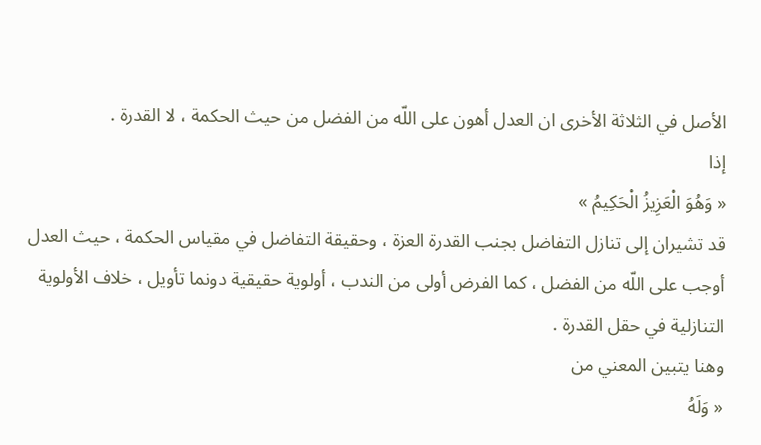الأصل في الثلاثة الأخرى ان العدل أهون على اللّه من الفضل من حيث الحكمة ، لا القدرة .
إذا
« وَهُوَ الْعَزِيزُ الْحَكِيمُ »
قد تشيران إلى تنازل التفاضل بجنب القدرة العزة ، وحقيقة التفاضل في مقياس الحكمة ، حيث العدل أوجب على اللّه من الفضل ، كما الفرض أولى من الندب ، أولوية حقيقية دونما تأويل ، خلاف الأولوية التنازلية في حقل القدرة .
وهنا يتبين المعني من
« وَلَهُ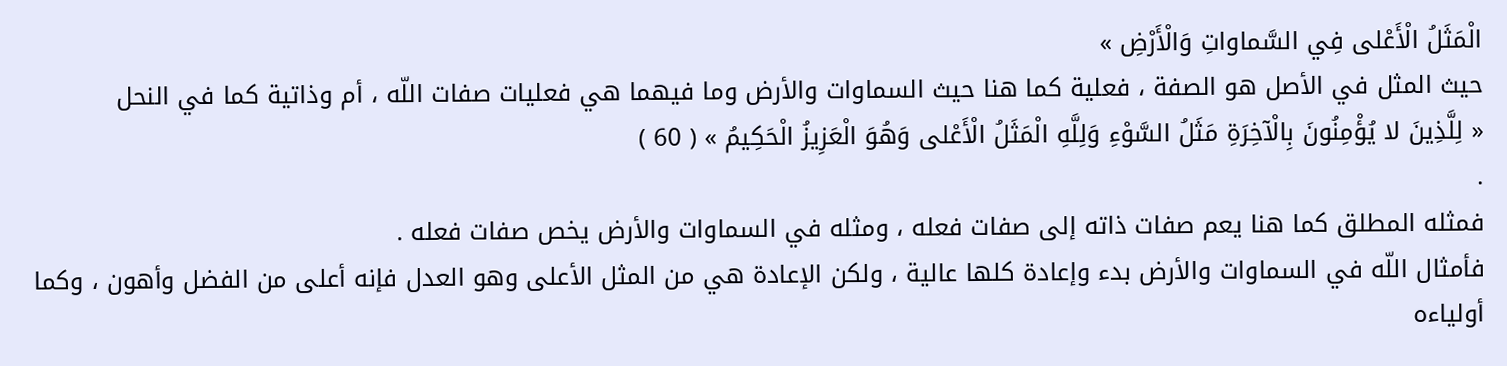الْمَثَلُ الْأَعْلى فِي السَّماواتِ وَالْأَرْضِ »
حيث المثل في الأصل هو الصفة ، فعلية كما هنا حيث السماوات والأرض وما فيهما هي فعليات صفات اللّه ، أم وذاتية كما في النحل
« لِلَّذِينَ لا يُؤْمِنُونَ بِالْآخِرَةِ مَثَلُ السَّوْءِ وَلِلَّهِ الْمَثَلُ الْأَعْلى وَهُوَ الْعَزِيزُ الْحَكِيمُ » ( 60 )
.
فمثله المطلق كما هنا يعم صفات ذاته إلى صفات فعله ، ومثله في السماوات والأرض يخص صفات فعله .
فأمثال اللّه في السماوات والأرض بدء وإعادة كلها عالية ، ولكن الإعادة هي من المثل الأعلى وهو العدل فإنه أعلى من الفضل وأهون ، وكما أولياءه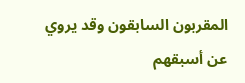المقربون السابقون وقد يروي عن أسبقهم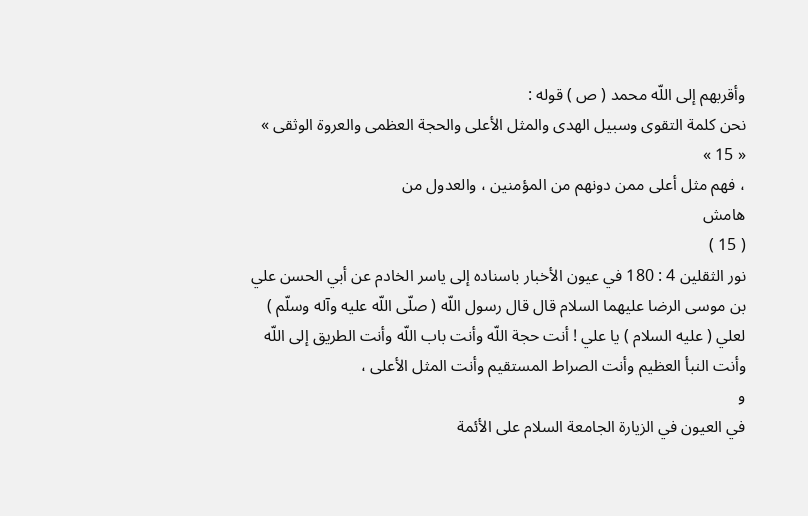وأقربهم إلى اللّه محمد ( ص ) قوله :
نحن كلمة التقوى وسبيل الهدى والمثل الأعلى والحجة العظمى والعروة الوثقى » « 15 »
، فهم مثل أعلى ممن دونهم من المؤمنين ، والعدول من
هامش
( 15 )
نور الثقلين 4 : 180 في عيون الأخبار باسناده إلى ياسر الخادم عن أبي الحسن علي بن موسى الرضا عليهما السلام قال قال رسول اللّه ( صلّى اللّه عليه وآله وسلّم ) لعلي ( عليه السلام ) يا علي ! أنت حجة اللّه وأنت باب اللّه وأنت الطريق إلى اللّه وأنت النبأ العظيم وأنت الصراط المستقيم وأنت المثل الأعلى ،
و
في العيون في الزيارة الجامعة السلام على الأئمة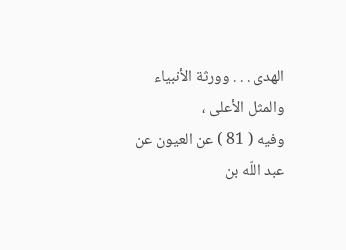الهدى . . . وورثة الأنبياء والمثل الأعلى ،
وفيه ( 81 ) عن العيون عن عبد اللّه بن